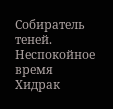Собиратель теней. Неспокойное время
Хидрак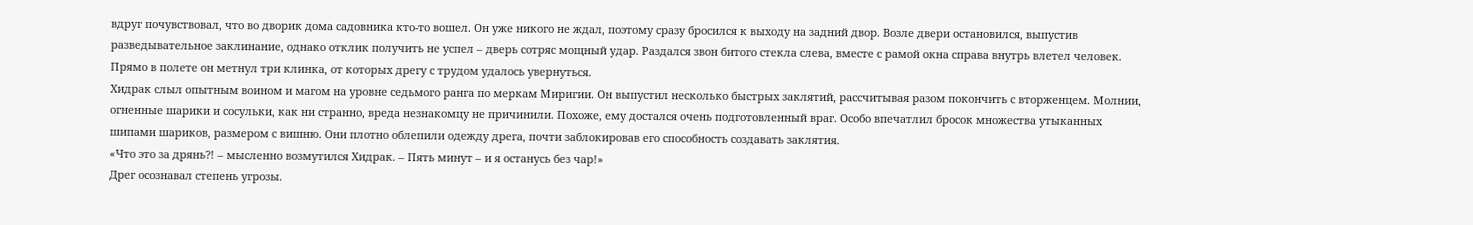вдруг почувствовал, что во дворик дома садовника кто‑то вошел. Он уже никого не ждал, поэтому сразу бросился к выходу на задний двор. Возле двери остановился, выпустив разведывательное заклинание, однако отклик получить не успел – дверь сотряс мощный удар. Раздался звон битого стекла слева, вместе с рамой окна справа внутрь влетел человек. Прямо в полете он метнул три клинка, от которых дрегу с трудом удалось увернуться.
Хидрак слыл опытным воином и магом на уровне седьмого ранга по меркам Миригии. Он выпустил несколько быстрых заклятий, рассчитывая разом покончить с вторженцем. Молнии, огненные шарики и сосульки, как ни странно, вреда незнакомцу не причинили. Похоже, ему достался очень подготовленный враг. Особо впечатлил бросок множества утыканных шипами шариков, размером с вишню. Они плотно облепили одежду дрега, почти заблокировав его способность создавать заклятия.
«Что это за дрянь?! – мысленно возмутился Хидрак. – Пять минут – и я останусь без чар!»
Дрег осознавал степень угрозы.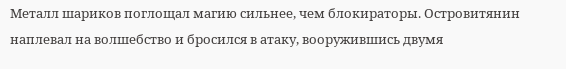Металл шариков поглощал магию сильнее, чем блокираторы. Островитянин наплевал на волшебство и бросился в атаку, вооружившись двумя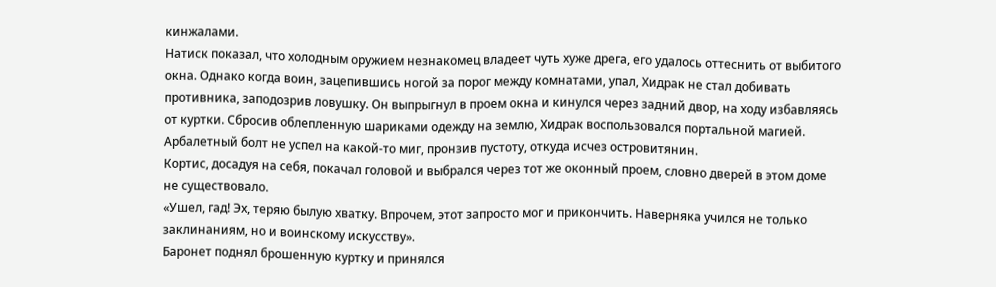кинжалами.
Натиск показал, что холодным оружием незнакомец владеет чуть хуже дрега, его удалось оттеснить от выбитого окна. Однако когда воин, зацепившись ногой за порог между комнатами, упал, Хидрак не стал добивать противника, заподозрив ловушку. Он выпрыгнул в проем окна и кинулся через задний двор, на ходу избавляясь от куртки. Сбросив облепленную шариками одежду на землю, Хидрак воспользовался портальной магией. Арбалетный болт не успел на какой‑то миг, пронзив пустоту, откуда исчез островитянин.
Кортис, досадуя на себя, покачал головой и выбрался через тот же оконный проем, словно дверей в этом доме не существовало.
«Ушел, гад! Эх, теряю былую хватку. Впрочем, этот запросто мог и прикончить. Наверняка учился не только заклинаниям, но и воинскому искусству».
Баронет поднял брошенную куртку и принялся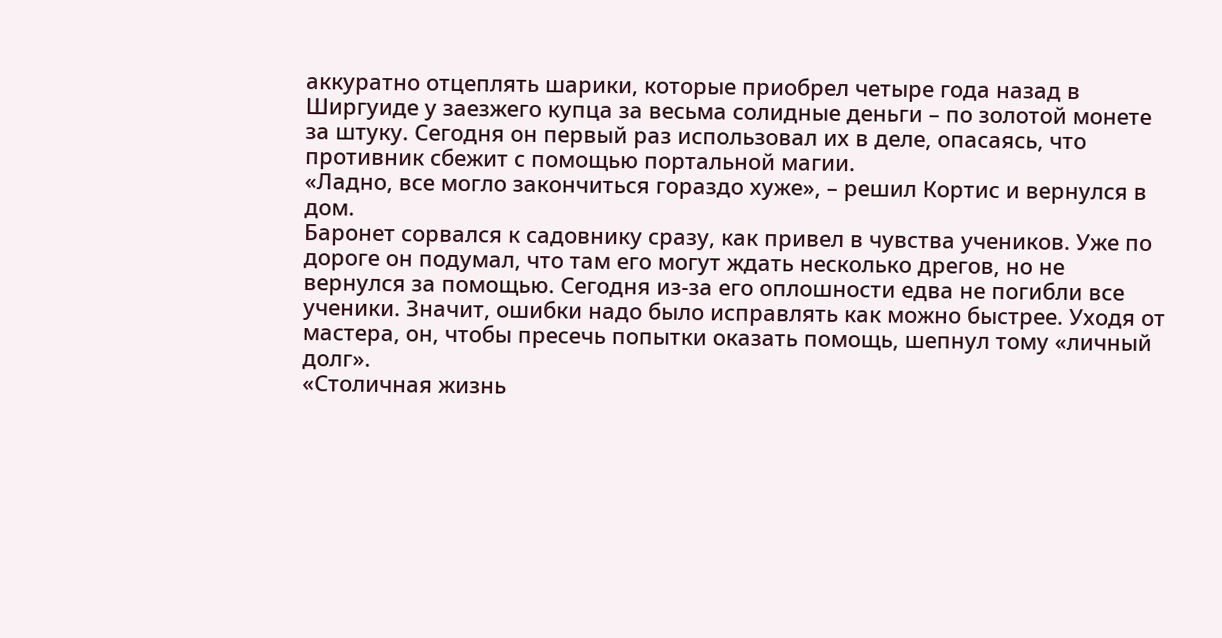аккуратно отцеплять шарики, которые приобрел четыре года назад в Ширгуиде у заезжего купца за весьма солидные деньги – по золотой монете за штуку. Сегодня он первый раз использовал их в деле, опасаясь, что противник сбежит с помощью портальной магии.
«Ладно, все могло закончиться гораздо хуже», – решил Кортис и вернулся в дом.
Баронет сорвался к садовнику сразу, как привел в чувства учеников. Уже по дороге он подумал, что там его могут ждать несколько дрегов, но не вернулся за помощью. Сегодня из‑за его оплошности едва не погибли все ученики. Значит, ошибки надо было исправлять как можно быстрее. Уходя от мастера, он, чтобы пресечь попытки оказать помощь, шепнул тому «личный долг».
«Столичная жизнь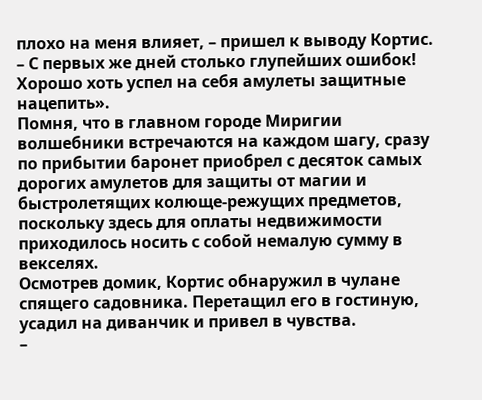плохо на меня влияет, – пришел к выводу Кортис. – С первых же дней столько глупейших ошибок! Хорошо хоть успел на себя амулеты защитные нацепить».
Помня, что в главном городе Миригии волшебники встречаются на каждом шагу, сразу по прибытии баронет приобрел с десяток самых дорогих амулетов для защиты от магии и быстролетящих колюще‑режущих предметов, поскольку здесь для оплаты недвижимости приходилось носить с собой немалую сумму в векселях.
Осмотрев домик, Кортис обнаружил в чулане спящего садовника. Перетащил его в гостиную, усадил на диванчик и привел в чувства.
–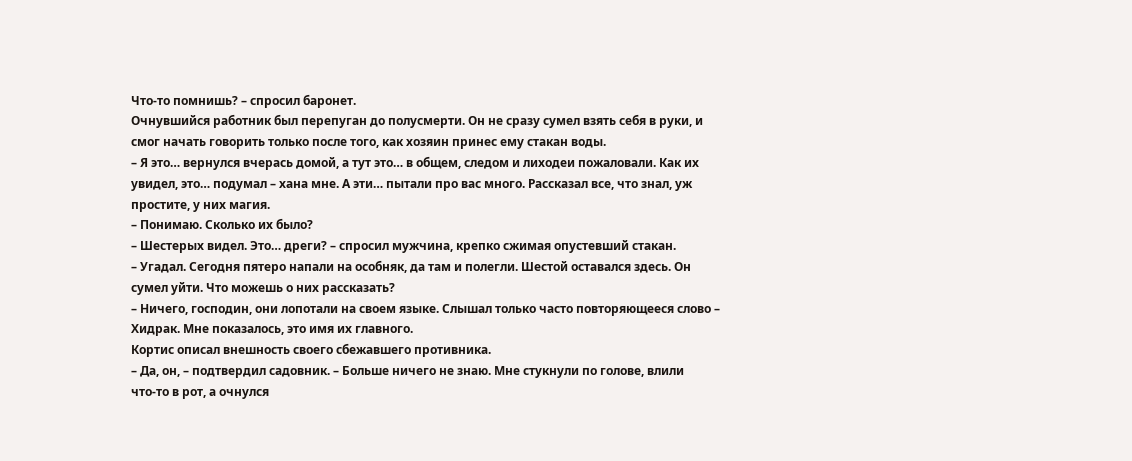Что‑то помнишь? – спросил баронет.
Очнувшийся работник был перепуган до полусмерти. Он не сразу сумел взять себя в руки, и смог начать говорить только после того, как хозяин принес ему стакан воды.
– Я это… вернулся вчерась домой, а тут это… в общем, следом и лиходеи пожаловали. Как их увидел, это… подумал – хана мне. А эти… пытали про вас много. Рассказал все, что знал, уж простите, у них магия.
– Понимаю. Сколько их было?
– Шестерых видел. Это… дреги? – спросил мужчина, крепко сжимая опустевший стакан.
– Угадал. Сегодня пятеро напали на особняк, да там и полегли. Шестой оставался здесь. Он сумел уйти. Что можешь о них рассказать?
– Ничего, господин, они лопотали на своем языке. Слышал только часто повторяющееся слово – Хидрак. Мне показалось, это имя их главного.
Кортис описал внешность своего сбежавшего противника.
– Да, он, – подтвердил садовник. – Больше ничего не знаю. Мне стукнули по голове, влили что‑то в рот, а очнулся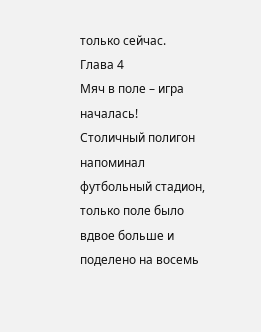только сейчас.
Глава 4
Мяч в поле – игра началась!
Столичный полигон напоминал футбольный стадион, только поле было вдвое больше и поделено на восемь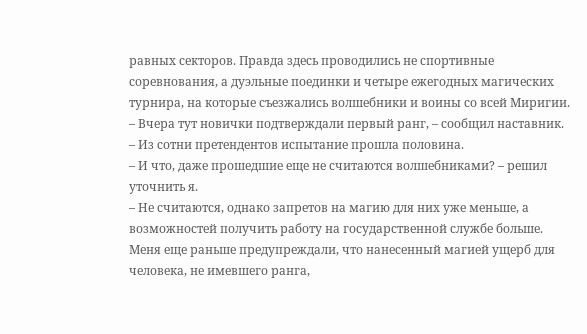равных секторов. Правда здесь проводились не спортивные соревнования, а дуэльные поединки и четыре ежегодных магических турнира, на которые съезжались волшебники и воины со всей Миригии.
– Вчера тут новички подтверждали первый ранг, – сообщил наставник. – Из сотни претендентов испытание прошла половина.
– И что, даже прошедшие еще не считаются волшебниками? – решил уточнить я.
– Не считаются, однако запретов на магию для них уже меньше, а возможностей получить работу на государственной службе больше.
Меня еще раньше предупреждали, что нанесенный магией ущерб для человека, не имевшего ранга,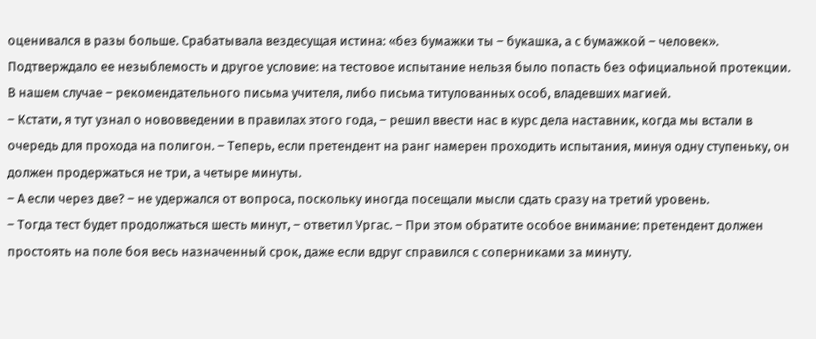оценивался в разы больше. Срабатывала вездесущая истина: «без бумажки ты – букашка, а с бумажкой – человек». Подтверждало ее незыблемость и другое условие: на тестовое испытание нельзя было попасть без официальной протекции. В нашем случае – рекомендательного письма учителя, либо письма титулованных особ, владевших магией.
– Кстати, я тут узнал о нововведении в правилах этого года, – решил ввести нас в курс дела наставник, когда мы встали в очередь для прохода на полигон. – Теперь, если претендент на ранг намерен проходить испытания, минуя одну ступеньку, он должен продержаться не три, а четыре минуты.
– А если через две? – не удержался от вопроса, поскольку иногда посещали мысли сдать сразу на третий уровень.
– Тогда тест будет продолжаться шесть минут, – ответил Ургас. – При этом обратите особое внимание: претендент должен простоять на поле боя весь назначенный срок, даже если вдруг справился с соперниками за минуту.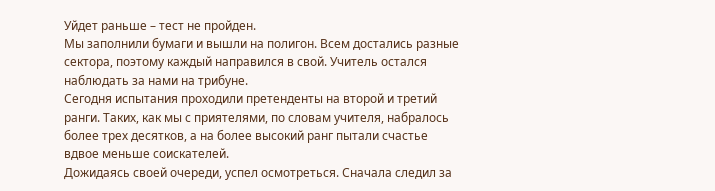Уйдет раньше – тест не пройден.
Мы заполнили бумаги и вышли на полигон. Всем достались разные сектора, поэтому каждый направился в свой. Учитель остался наблюдать за нами на трибуне.
Сегодня испытания проходили претенденты на второй и третий ранги. Таких, как мы с приятелями, по словам учителя, набралось более трех десятков, а на более высокий ранг пытали счастье вдвое меньше соискателей.
Дожидаясь своей очереди, успел осмотреться. Сначала следил за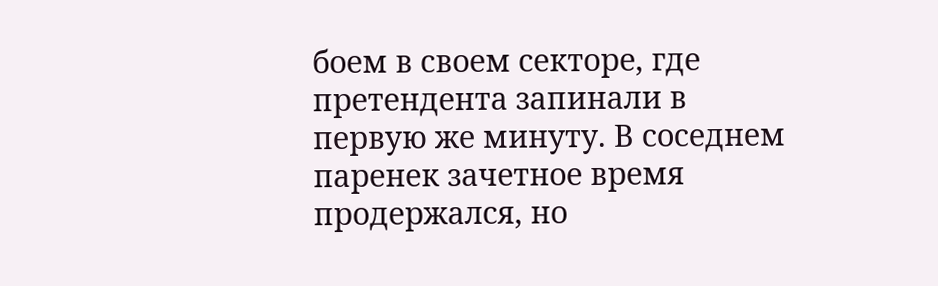боем в своем секторе, где претендента запинали в первую же минуту. В соседнем паренек зачетное время продержался, но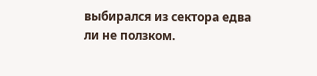выбирался из сектора едва ли не ползком.